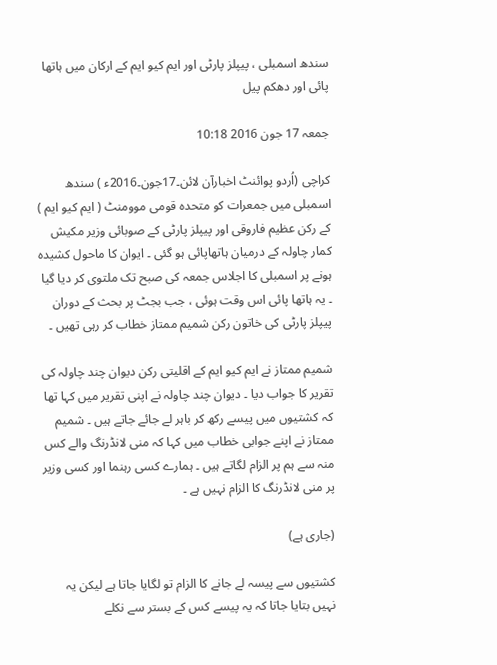سندھ اسمبلی ، پیپلز پارٹی اور ایم کیو ایم کے ارکان میں ہاتھا پائی اور دھکم پیل

جمعہ 17 جون 2016 10:18

کراچی (اُردو پوائنٹ اخبارآن لائن۔17جون۔2016ء ) سندھ اسمبلی میں جمعرات کو متحدہ قومی موومنٹ ( ایم کیو ایم ) کے رکن عظیم فاروقی اور پیپلز پارٹی کے صوبائی وزیر مکیش کمار چاولہ کے درمیان ہاتھاپائی ہو گئی ۔ ایوان کا ماحول کشیدہ ہونے پر اسمبلی کا اجلاس جمعہ کی صبح تک ملتوی کر دیا گیا ۔ یہ ہاتھا پائی اس وقت ہوئی ، جب بجٹ پر بحث کے دوران پیپلز پارٹی کی خاتون رکن شمیم ممتاز خطاب کر رہی تھیں ۔

شمیم ممتاز نے ایم کیو ایم کے اقلیتی رکن دیوان چند چاولہ کی تقریر کا جواب دیا ۔ دیوان چند چاولہ نے اپنی تقریر میں کہا تھا کہ کشتیوں میں پیسے رکھ کر باہر لے جائے جاتے ہیں ۔ شمیم ممتاز نے اپنے جوابی خطاب میں کہا کہ منی لانڈرنگ والے کس منہ سے ہم پر الزام لگاتے ہیں ۔ ہمارے کسی رہنما اور کسی وزیر پر منی لانڈرنگ کا الزام نہیں ہے ۔

(جاری ہے)

کشتیوں سے پیسہ لے جانے کا الزام تو لگایا جاتا ہے لیکن یہ نہیں بتایا جاتا کہ یہ پیسے کس کے بستر سے نکلے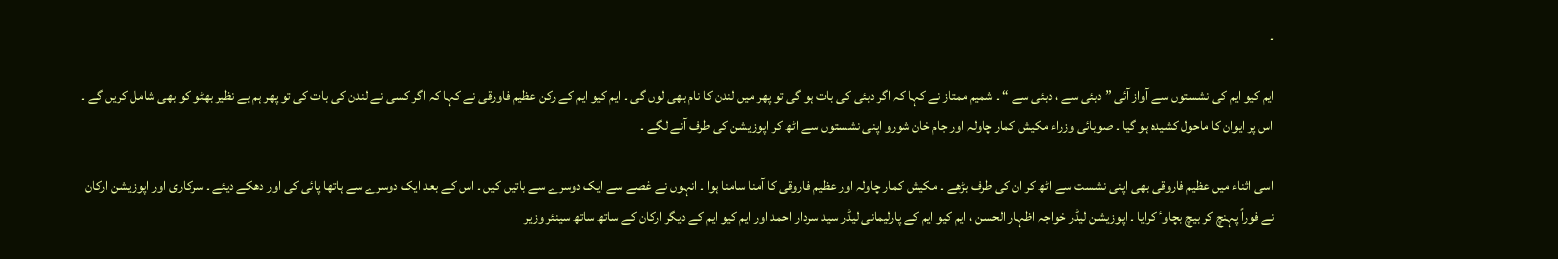۔

ایم کیو ایم کی نشستوں سے آواز آئی ” دبئی سے ، دبئی سے “ ۔ شمیم ممتاز نے کہا کہ اگر دبئی کی بات ہو گی تو پھر میں لندن کا نام بھی لوں گی ۔ ایم کیو ایم کے رکن عظیم فاورقی نے کہا کہ اگر کسی نے لندن کی بات کی تو پھر ہم بے نظیر بھٹو کو بھی شامل کریں گے ۔ اس پر ایوان کا ماحول کشیدہ ہو گیا ۔ صوبائی وزراء مکیش کمار چاولہ اور جام خان شورو اپنی نشستوں سے اٹھ کر اپوزیشن کی طرف آنے لگے ۔

اسی اثناء میں عظیم فاروقی بھی اپنی نشست سے اٹھ کر ان کی طرف بڑھے ۔ مکیش کمار چاولہ اور عظیم فاروقی کا آمنا سامنا ہوا ۔ انہوں نے غصے سے ایک دوسرے سے باتیں کیں ۔ اس کے بعد ایک دوسرے سے ہاتھا پائی کی اور دھکے دیئے ۔ سرکاری اور اپوزیشن ارکان نے فوراً پہنچ کر بیچ بچاوٴ کرایا ۔ اپوزیشن لیڈر خواجہ اظہار الحسن ، ایم کیو ایم کے پارلیمانی لیڈر سید سردار احمد اور ایم کیو ایم کے دیگر ارکان کے ساتھ ساتھ سینئر وزیر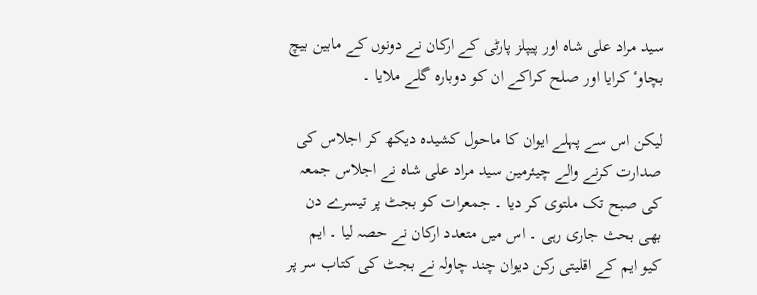سید مراد علی شاہ اور پیپلز پارٹی کے ارکان نے دونوں کے مابین بیچ بچاوٴ کرایا اور صلح کراکے ان کو دوبارہ گلے ملایا ۔

لیکن اس سے پہلے ایوان کا ماحول کشیدہ دیکھ کر اجلاس کی صدارت کرنے والے چیئرمین سید مراد علی شاہ نے اجلاس جمعہ کی صبح تک ملتوی کر دیا ۔ جمعرات کو بجٹ پر تیسرے دن بھی بحث جاری رہی ۔ اس میں متعدد ارکان نے حصہ لیا ۔ ایم کیو ایم کے اقلیتی رکن دیوان چند چاولہ نے بجٹ کی کتاب سر پر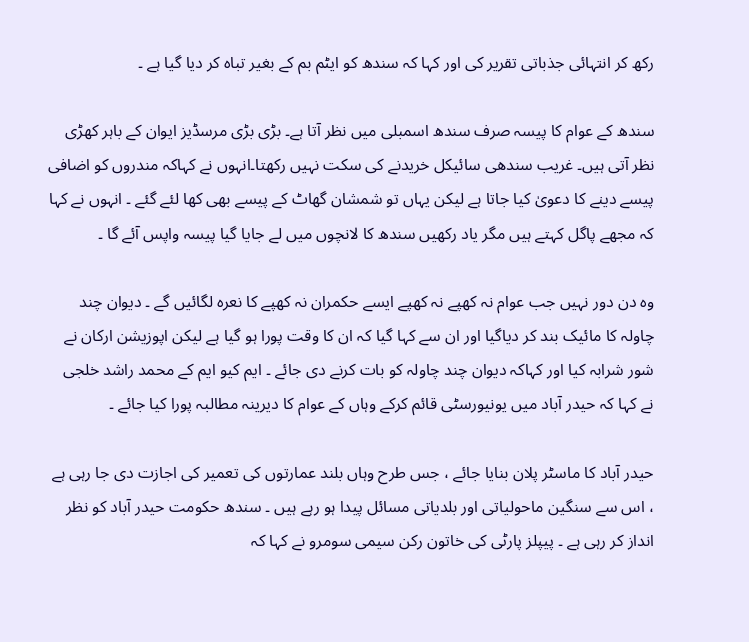رکھ کر انتہائی جذباتی تقریر کی اور کہا کہ سندھ کو ایٹم بم کے بغیر تباہ کر دیا گیا ہے ۔

سندھ کے عوام کا پیسہ صرف سندھ اسمبلی میں نظر آتا ہے۔ بڑی بڑی مرسڈیز ایوان کے باہر کھڑی نظر آتی ہیں۔ غریب سندھی سائیکل خریدنے کی سکت نہیں رکھتا۔انہوں نے کہاکہ مندروں کو اضافی پیسے دینے کا دعویٰ کیا جاتا ہے لیکن یہاں تو شمشان گھاٹ کے پیسے بھی کھا لئے گئے ۔ انہوں نے کہا کہ مجھے پاگل کہتے ہیں مگر یاد رکھیں سندھ کا لانچوں میں لے جایا گیا پیسہ واپس آئے گا ۔

وہ دن دور نہیں جب عوام نہ کھپے نہ کھپے ایسے حکمران نہ کھپے کا نعرہ لگائیں گے ۔ دیوان چند چاولہ کا مائیک بند کر دیاگیا اور ان سے کہا گیا کہ ان کا وقت پورا ہو گیا ہے لیکن اپوزیشن ارکان نے شور شرابہ کیا اور کہاکہ دیوان چند چاولہ کو بات کرنے دی جائے ۔ ایم کیو ایم کے محمد راشد خلجی نے کہا کہ حیدر آباد میں یونیورسٹی قائم کرکے وہاں کے عوام کا دیرینہ مطالبہ پورا کیا جائے ۔

حیدر آباد کا ماسٹر پلان بنایا جائے ، جس طرح وہاں بلند عمارتوں کی تعمیر کی اجازت دی جا رہی ہے ، اس سے سنگین ماحولیاتی اور بلدیاتی مسائل پیدا ہو رہے ہیں ۔ سندھ حکومت حیدر آباد کو نظر انداز کر رہی ہے ۔ پیپلز پارٹی کی خاتون رکن سیمی سومرو نے کہا کہ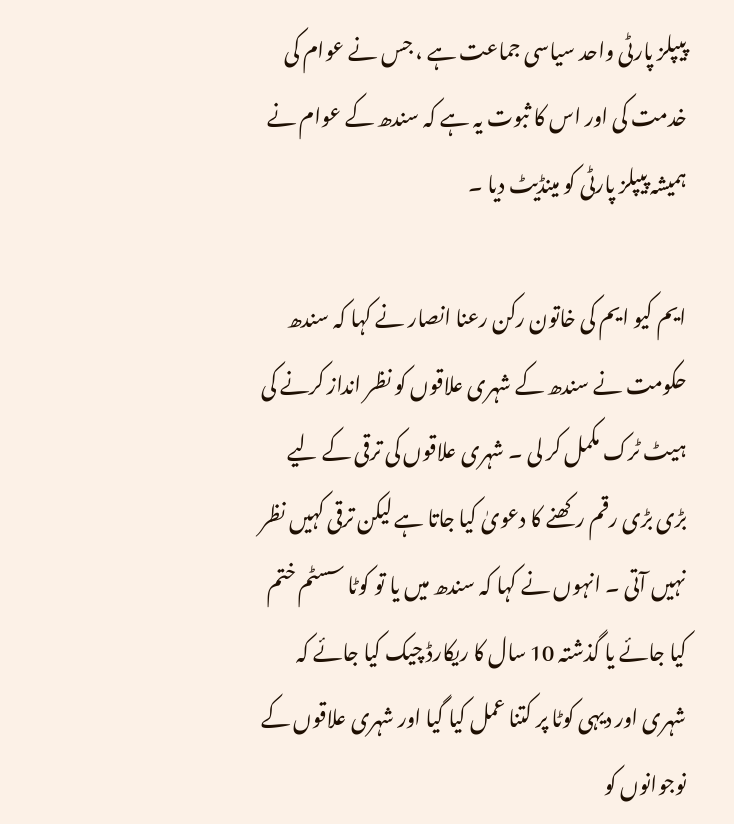پیپلز پارٹی واحد سیاسی جماعت ہے ، جس نے عوام کی خدمت کی اور اس کا ثبوت یہ ہے کہ سندھ کے عوام نے ہمیشہ پیپلز پارٹی کو مینڈیٹ دیا ۔

ایم کیو ایم کی خاتون رکن رعنا انصار نے کہا کہ سندھ حکومت نے سندھ کے شہری علاقوں کو نظر انداز کرنے کی ہیٹ ٹرک مکمل کر لی ۔ شہری علاقوں کی ترقی کے لیے بڑی بڑی رقم رکھنے کا دعویٰ کیا جاتا ہے لیکن ترقی کہیں نظر نہیں آتی ۔ انہوں نے کہا کہ سندھ میں یا تو کوٹا سسٹم ختم کیا جائے یا گذشتہ 10 سال کا ریکارڈ چیک کیا جائے کہ شہری اور دیہی کوٹا پر کتنا عمل کیا گیا اور شہری علاقوں کے نوجوانوں کو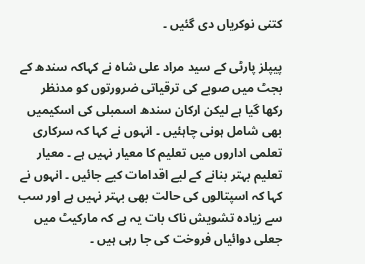کتنی نوکریاں دی گئیں ۔

پیپلز پارٹی کے سید مراد علی شاہ نے کہاکہ سندھ کے بجٹ میں صوبے کی ترقیاتی ضرورتوں کو مدنظر رکھا گیا ہے لیکن ارکان سندھ اسمبلی کی اسکیمیں بھی شامل ہونی چاہئیں ۔ انہوں نے کہا کہ سرکاری تعلمی اداروں میں تعلیم کا معیار نہیں ہے ۔ معیار تعلیم بہتر بنانے کے لیے اقدامات کیے جائیں ۔ انہوں نے کہا کہ اسپتالوں کی حالت بھی بہتر نہیں ہے اور سب سے زیادہ تشویش ناک بات یہ ہے کہ مارکیٹ میں جعلی دوائیاں فروخت کی جا رہی ہیں ۔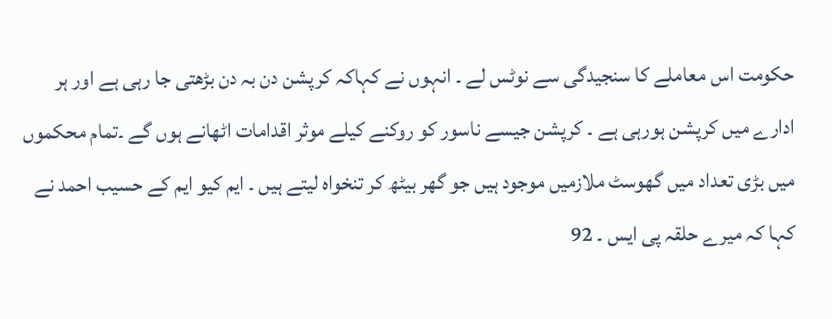حکومت اس معاملے کا سنجیدگی سے نوٹس لے ۔ انہوں نے کہاکہ کرپشن دن بہ دن بڑھتی جا رہی ہے اور ہر ادارے میں کرپشن ہورہی ہے ۔ کرپشن جیسے ناسور کو روکنے کیلے موثر اقدامات اٹھانے ہوں گے ۔تمام محکموں میں بڑی تعداد میں گھوسٹ ملازمیں موجود ہیں جو گھر بیٹھ کر تنخواہ لیتے ہیں ۔ ایم کیو ایم کے حسیب احمد نے کہا کہ میرے حلقہ پی ایس ۔ 92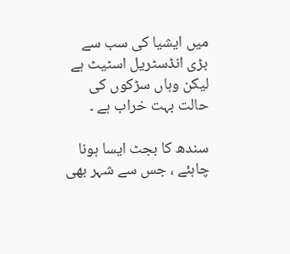میں ایشیا کی سب سے بڑی انڈسٹریل اسٹیٹ ہے لیکن وہاں سڑکوں کی حالت بہت خراب ہے ۔

سندھ کا بجٹ ایسا ہونا چاہئے ، جس سے شہر بھی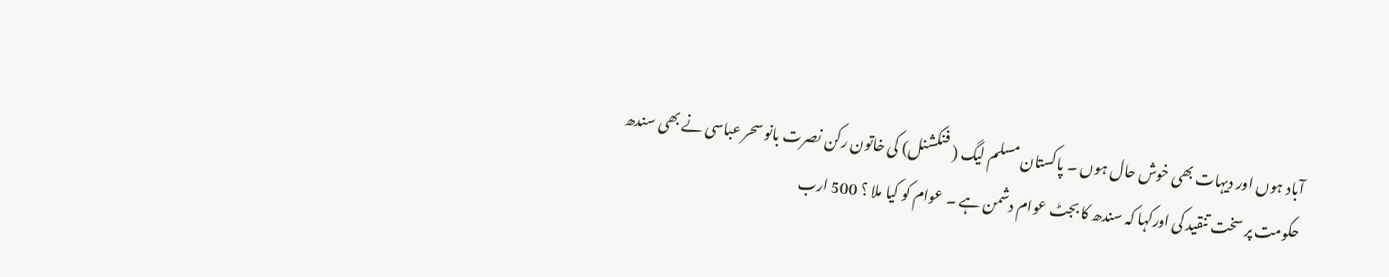آباد ہوں اور دیہات بھی خوش حال ہوں ۔ پاکستان مسلم لیگ ( فنکشنل) کی خاتون رکن نصرت بانو سحر عباسی نے بھی سندھ حکومت پر سخت تنقید کی اورکہا کہ سندھ کا بجٹ عوام دشمن ہے ۔ عوام کو کیا ملا ؟ 500 ارب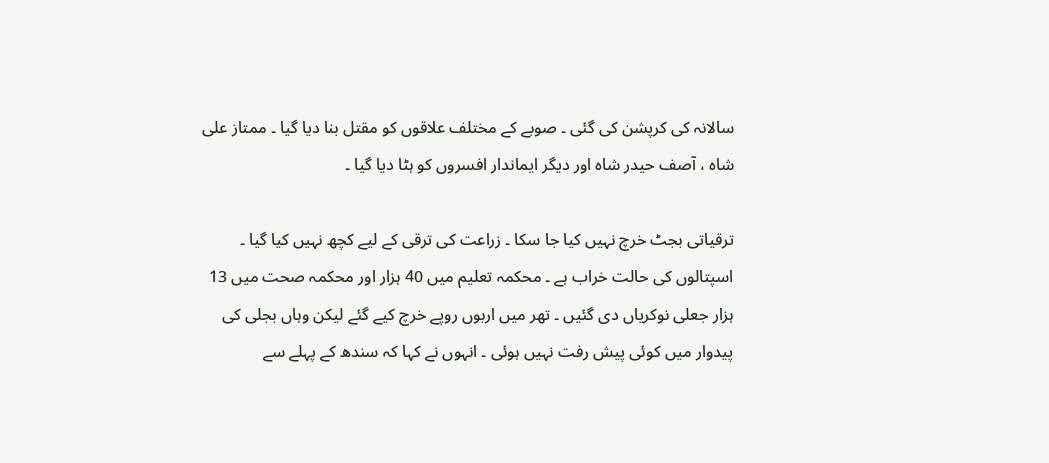سالانہ کی کرپشن کی گئی ۔ صوبے کے مختلف علاقوں کو مقتل بنا دیا گیا ۔ ممتاز علی شاہ ، آصف حیدر شاہ اور دیگر ایماندار افسروں کو ہٹا دیا گیا ۔

ترقیاتی بجٹ خرچ نہیں کیا جا سکا ۔ زراعت کی ترقی کے لیے کچھ نہیں کیا گیا ۔ اسپتالوں کی حالت خراب ہے ۔ محکمہ تعلیم میں 40 ہزار اور محکمہ صحت میں 13 ہزار جعلی نوکریاں دی گئیں ۔ تھر میں اربوں روپے خرچ کیے گئے لیکن وہاں بجلی کی پیدوار میں کوئی پیش رفت نہیں ہوئی ۔ انہوں نے کہا کہ سندھ کے پہلے سے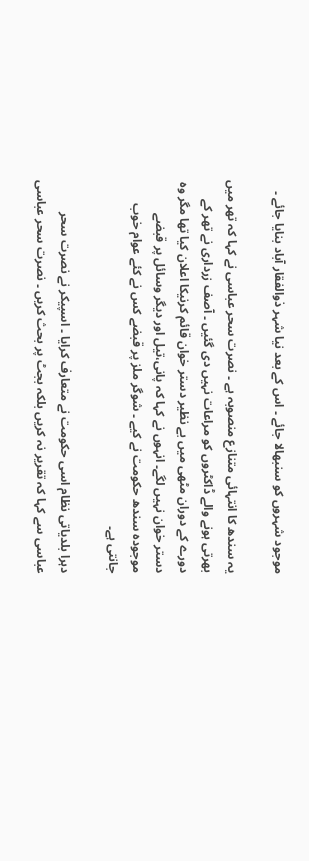موجود شہروں کو سنبھالا جائے ۔ اس کے بعد نیا شہر ذوالفقار آباد بنایا جائے ۔

یہ سندھ کا انتہائی متنازع منصوبہ ہے ۔ نصرت سحر عباسی نے کہا کہ تھر میں بھرتی ہونے والے ڈاکٹروں کو مراعات نہیں دی گئیں ۔ آصف زرداری نے تھر کے دورے کے دوران مٹھی میں بے نظیر دستر خوان قائم کرنیکا اعلان کیا تھا مگر وہ دستر خوان نہیں لگے۔ انہوں نے کہا کہ پانی،تیل اور دیگر وسائل پر قبضے موجودہ سندھ حکومت نے کیے ۔ شوگر ملز پر قبضے کس نے کئے عوام خوب جانتی ہے۔

دہرا بلدیاتی نظام اسی حکومت نے متعارف کرایا ۔ اسپیکر نے نصرت سحر عباسی سے کہا کہ تقریر نہ کریں بلکہ بجٹ پر بحث کریں ۔ نصرت سحر عباسی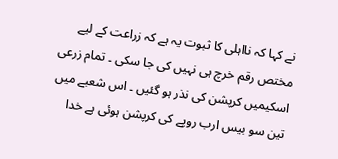نے کہا کہ نااہلی کا ثبوت یہ ہے کہ زراعت کے لیے مختص رقم خرچ ہی نہیں کی جا سکی ۔ تمام زرعی اسکیمیں کرپشن کی نذر ہو گئیں ۔ اس شعبے میں تین سو بیس ارب روپے کی کرپشن ہوئی ہے خدا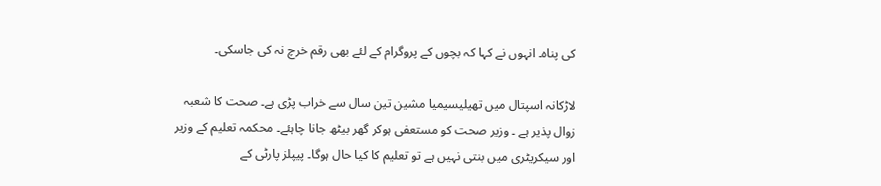کی پناہ۔ انہوں نے کہا کہ بچوں کے پروگرام کے لئے بھی رقم خرچ نہ کی جاسکی۔

لاڑکانہ اسپتال میں تھیلیسیمیا مشین تین سال سے خراب پڑی ہے۔ صحت کا شعبہ زوال پذیر ہے ۔ وزیر صحت کو مستعفی ہوکر گھر بیٹھ جانا چاہئے۔ محکمہ تعلیم کے وزیر اور سیکریٹری میں بنتی نہیں ہے تو تعلیم کا کیا حال ہوگا۔ پیپلز پارٹی کے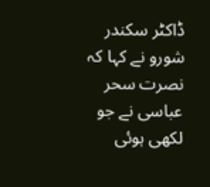ڈاکٹر سکندر شورو نے کہا کہ نصرت سحر عباسی نے جو لکھی ہوئی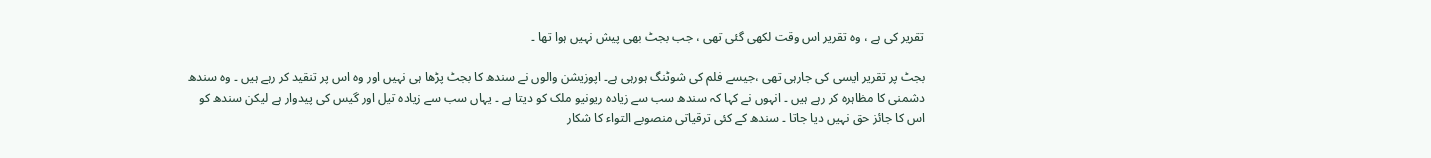تقریر کی ہے ، وہ تقریر اس وقت لکھی گئی تھی ، جب بجٹ بھی پیش نہیں ہوا تھا ۔

بجٹ پر تقریر ایسی کی جارہی تھی ،جیسے فلم کی شوٹنگ ہورہی ہے۔ اپوزیشن والوں نے سندھ کا بجٹ پڑھا ہی نہیں اور وہ اس پر تنقید کر رہے ہیں ۔ وہ سندھ دشمنی کا مظاہرہ کر رہے ہیں ۔ انہوں نے کہا کہ سندھ سب سے زیادہ ریونیو ملک کو دیتا ہے ۔ یہاں سب سے زیادہ تیل اور گیس کی پیدوار ہے لیکن سندھ کو اس کا جائز حق نہیں دیا جاتا ۔ سندھ کے کئی ترقیاتی منصوبے التواء کا شکار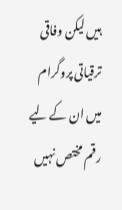ہیں لیکن وفاقی ترقیاتی پروگرام میں ان کے لیے رقم مختص نہیں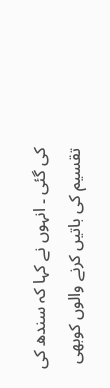کی گئی ۔ انہوں نے کہا کہ سندھ کی تقسیم کی باتیں کرنے والوں کوبھی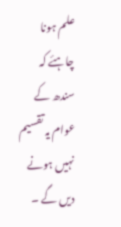علم ہونا چاہئے کہ سندھ کے عوام یہ تقسیم نہیں ہونے دیں گے ۔